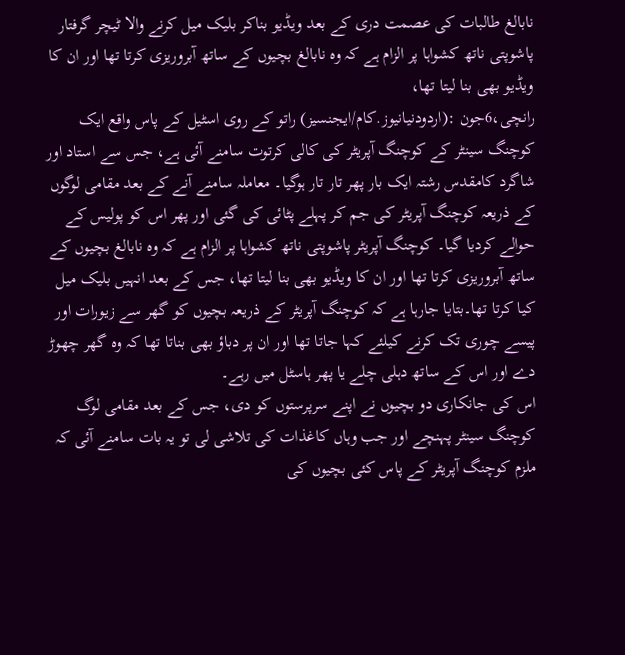نابالغ طالبات کی عصمت دری کے بعد ویڈیو بناکر بلیک میل کرنے والا ٹیچر گرفتار
پاشوپتی ناتھ کشواہا پر الزام ہے کہ وہ نابالغ بچیوں کے ساتھ آبروریزی کرتا تھا اور ان کا ویڈیو بھی بنا لیتا تھا،
رانچی،6جون :(اردودنیانیوز.کام/ایجنسیز) راتو کے روی اسٹیل کے پاس واقع ایک کوچنگ سینٹر کے کوچنگ آپریٹر کی کالی کرتوت سامنے آئی ہے، جس سے استاد اور شاگرد کامقدس رشتہ ایک بار پھر تار تار ہوگیا۔ معاملہ سامنے آنے کے بعد مقامی لوگوں کے ذریعہ کوچنگ آپریٹر کی جم کر پہلے پٹائی کی گئی اور پھر اس کو پولیس کے حوالے کردیا گیا۔ کوچنگ آپریٹر پاشوپتی ناتھ کشواہا پر الزام ہے کہ وہ نابالغ بچیوں کے ساتھ آبروریزی کرتا تھا اور ان کا ویڈیو بھی بنا لیتا تھا، جس کے بعد انہیں بلیک میل کیا کرتا تھا۔بتایا جارہا ہے کہ کوچنگ آپریٹر کے ذریعہ بچیوں کو گھر سے زیورات اور پیسے چوری تک کرنے کیلئے کہا جاتا تھا اور ان پر دباؤ بھی بناتا تھا کہ وہ گھر چھوڑ دے اور اس کے ساتھ دہلی چلے یا پھر ہاسٹل میں رہے۔
اس کی جانکاری دو بچیوں نے اپنے سرپرستوں کو دی، جس کے بعد مقامی لوگ کوچنگ سینٹر پہنچے اور جب وہاں کاغذات کی تلاشی لی تو یہ بات سامنے آئی کہ ملزم کوچنگ آپریٹر کے پاس کئی بچیوں کی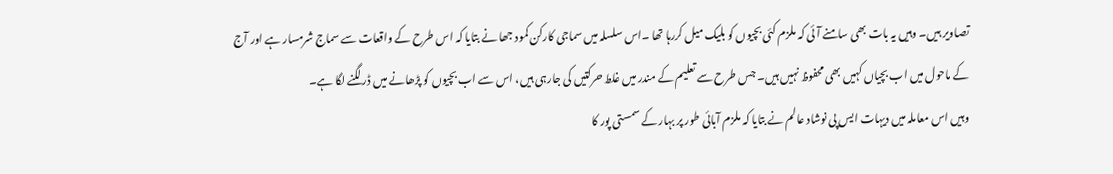تصاویر ہیں۔ وہیں یہ بات بھی سامنے آئی کہ ملزم کئی بچیوں کو بلیک میل کررہا تھا ۔اس سلسلہ میں سماجی کارکن کمود جھا نے بتایا کہ اس طرح کے واقعات سے سماج شرمسار ہے اور آج کے ماحول میں اب بچیاں کہیں بھی محفوظ نہیں ہیں۔ جس طرح سے تعلیم کے مندر میں غلط حرکتیں کی جارہی ہیں، اس سے اب بچیوں کو پڑھانے میں ڈر لگنے لگا ہے۔
وہیں اس معاملہ میں دیہات ایس پی نوشاد عالم نے بتایا کہ ملزم آبائی طور پر بہار کے سمستی پور کا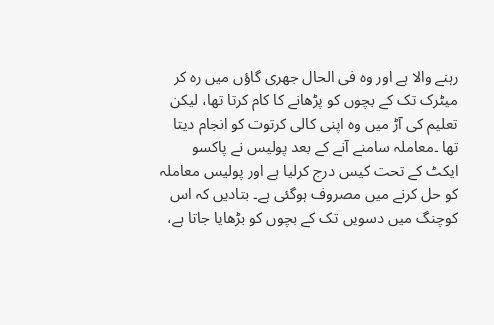رہنے والا ہے اور وہ فی الحال جھری گاؤں میں رہ کر میٹرک تک کے بچوں کو پڑھانے کا کام کرتا تھا، لیکن تعلیم کی آڑ میں وہ اپنی کالی کرتوت کو انجام دیتا تھا ۔معاملہ سامنے آنے کے بعد پولیس نے پاکسو ایکٹ کے تحت کیس درج کرلیا ہے اور پولیس معاملہ کو حل کرنے میں مصروف ہوگئی ہے۔ بتادیں کہ اس کوچنگ میں دسویں تک کے بچوں کو بڑھایا جاتا ہے،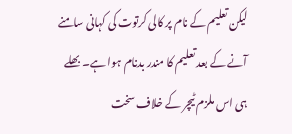لیکن تعلیم کے نام پر کالی کرتوت کی کہانی سامنے آنے کے بعد تعلیم کا مندر بدنام ہوا ہے۔ بھلے ہی اس ملزم ٹیچر کے خلاف سخت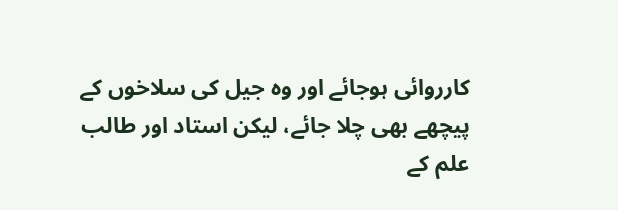کارروائی ہوجائے اور وہ جیل کی سلاخوں کے پیچھے بھی چلا جائے، لیکن استاد اور طالب علم کے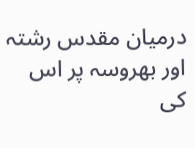درمیان مقدس رشتہ اور بھروسہ پر اس کی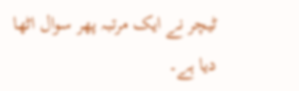ٹیچر نے ایک مرتبہ پھر سوال اٹھا دیا ہے۔